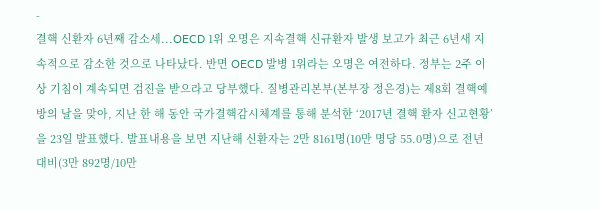-
결핵 신환자 6년째 감소세...OECD 1위 오명은 지속결핵 신규환자 발생 보고가 최근 6년새 지속적으로 감소한 것으로 나타났다. 반면 OECD 발병 1위라는 오명은 여전하다. 정부는 2주 이상 기침이 계속되면 검진을 받으라고 당부했다. 질병관리본부(본부장 정은경)는 제8회 결핵예방의 날을 맞아, 지난 한 해 동안 국가결핵감시체계를 통해 분석한 ‘2017년 결핵 환자 신고현황’을 23일 발표했다. 발표내용을 보면 지난해 신환자는 2만 8161명(10만 명당 55.0명)으로 전년 대비(3만 892명/10만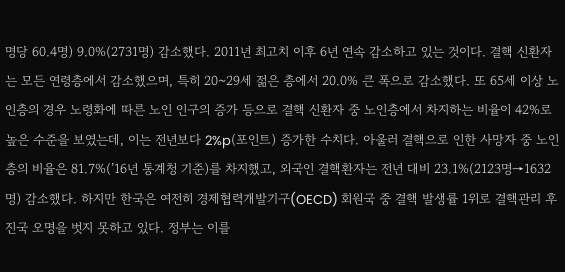명당 60.4명) 9.0%(2731명) 감소했다. 2011년 최고치 이후 6년 연속 감소하고 있는 것이다. 결핵 신환자는 모든 연령층에서 감소했으며, 특히 20~29세 젊은 층에서 20.0% 큰 폭으로 감소했다. 또 65세 이상 노인층의 경우 노령화에 따른 노인 인구의 증가 등으로 결핵 신환자 중 노인층에서 차지하는 비율이 42%로 높은 수준을 보였는데, 이는 전년보다 2%p(포인트) 증가한 수치다. 아울러 결핵으로 인한 사망자 중 노인층의 비율은 81.7%(’16년 통계청 기준)를 차지했고, 외국인 결핵환자는 전년 대비 23.1%(2123명→1632명) 감소했다. 하지만 한국은 여전히 경제협력개발기구(OECD) 회원국 중 결핵 발생률 1위로 결핵관리 후진국 오명을 벗지 못하고 있다. 정부는 이를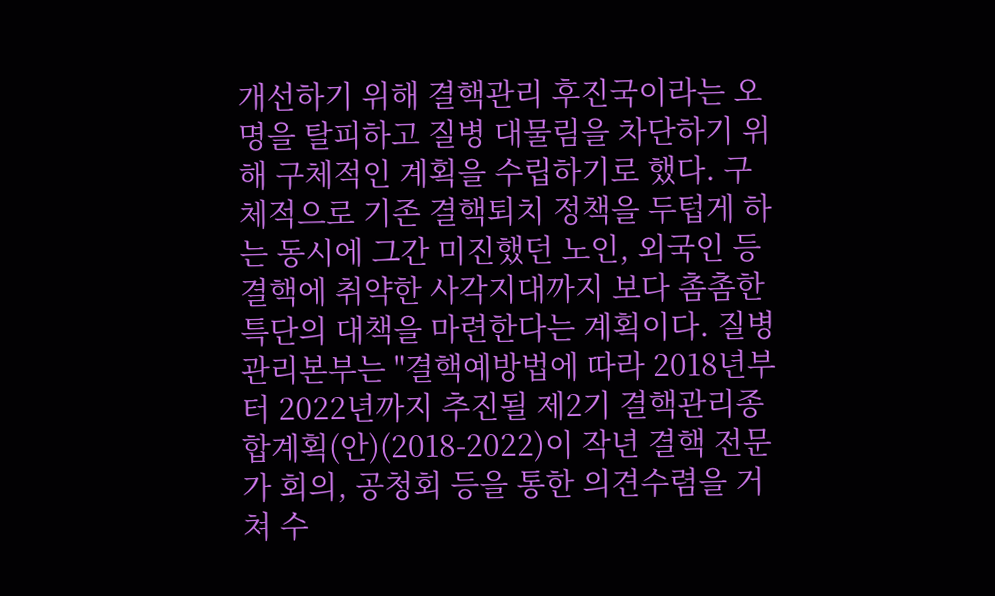개선하기 위해 결핵관리 후진국이라는 오명을 탈피하고 질병 대물림을 차단하기 위해 구체적인 계획을 수립하기로 했다. 구체적으로 기존 결핵퇴치 정책을 두텁게 하는 동시에 그간 미진했던 노인, 외국인 등 결핵에 취약한 사각지대까지 보다 촘촘한 특단의 대책을 마련한다는 계획이다. 질병관리본부는 "결핵예방법에 따라 2018년부터 2022년까지 추진될 제2기 결핵관리종합계획(안)(2018-2022)이 작년 결핵 전문가 회의, 공청회 등을 통한 의견수렴을 거쳐 수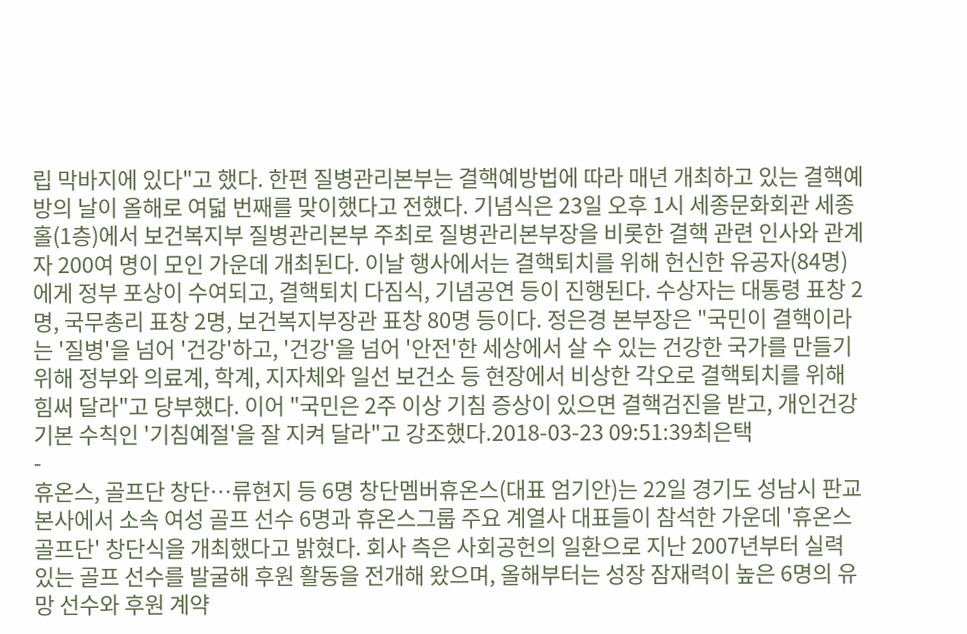립 막바지에 있다"고 했다. 한편 질병관리본부는 결핵예방법에 따라 매년 개최하고 있는 결핵예방의 날이 올해로 여덟 번째를 맞이했다고 전했다. 기념식은 23일 오후 1시 세종문화회관 세종홀(1층)에서 보건복지부 질병관리본부 주최로 질병관리본부장을 비롯한 결핵 관련 인사와 관계자 200여 명이 모인 가운데 개최된다. 이날 행사에서는 결핵퇴치를 위해 헌신한 유공자(84명)에게 정부 포상이 수여되고, 결핵퇴치 다짐식, 기념공연 등이 진행된다. 수상자는 대통령 표창 2명, 국무총리 표창 2명, 보건복지부장관 표창 80명 등이다. 정은경 본부장은 "국민이 결핵이라는 '질병'을 넘어 '건강'하고, '건강'을 넘어 '안전'한 세상에서 살 수 있는 건강한 국가를 만들기 위해 정부와 의료계, 학계, 지자체와 일선 보건소 등 현장에서 비상한 각오로 결핵퇴치를 위해 힘써 달라"고 당부했다. 이어 "국민은 2주 이상 기침 증상이 있으면 결핵검진을 받고, 개인건강 기본 수칙인 '기침예절'을 잘 지켜 달라"고 강조했다.2018-03-23 09:51:39최은택
-
휴온스, 골프단 창단…류현지 등 6명 창단멤버휴온스(대표 엄기안)는 22일 경기도 성남시 판교 본사에서 소속 여성 골프 선수 6명과 휴온스그룹 주요 계열사 대표들이 참석한 가운데 '휴온스 골프단' 창단식을 개최했다고 밝혔다. 회사 측은 사회공헌의 일환으로 지난 2007년부터 실력 있는 골프 선수를 발굴해 후원 활동을 전개해 왔으며, 올해부터는 성장 잠재력이 높은 6명의 유망 선수와 후원 계약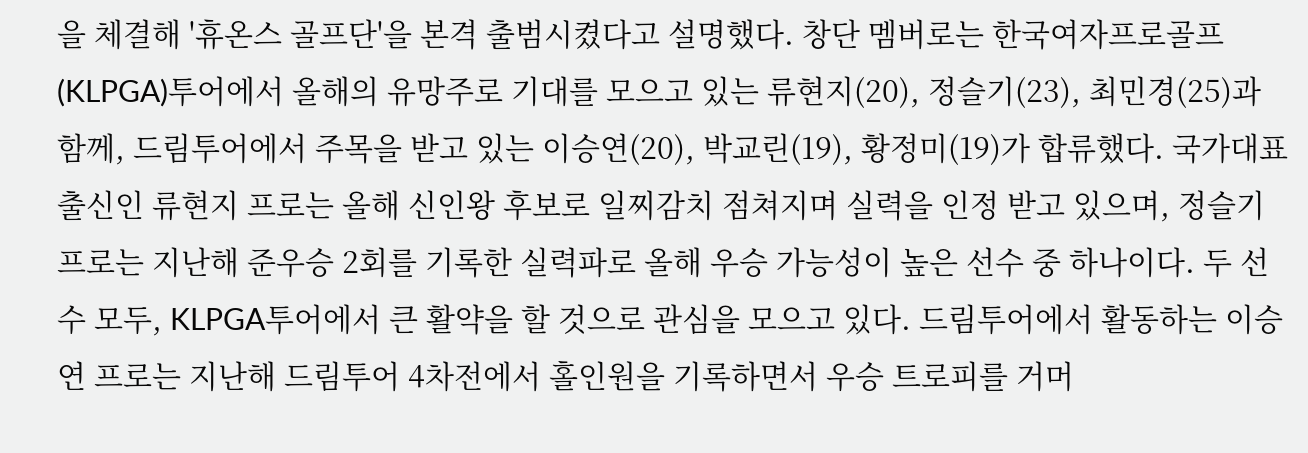을 체결해 '휴온스 골프단'을 본격 출범시켰다고 설명했다. 창단 멤버로는 한국여자프로골프(KLPGA)투어에서 올해의 유망주로 기대를 모으고 있는 류현지(20), 정슬기(23), 최민경(25)과 함께, 드림투어에서 주목을 받고 있는 이승연(20), 박교린(19), 황정미(19)가 합류했다. 국가대표 출신인 류현지 프로는 올해 신인왕 후보로 일찌감치 점쳐지며 실력을 인정 받고 있으며, 정슬기 프로는 지난해 준우승 2회를 기록한 실력파로 올해 우승 가능성이 높은 선수 중 하나이다. 두 선수 모두, KLPGA투어에서 큰 활약을 할 것으로 관심을 모으고 있다. 드림투어에서 활동하는 이승연 프로는 지난해 드림투어 4차전에서 홀인원을 기록하면서 우승 트로피를 거머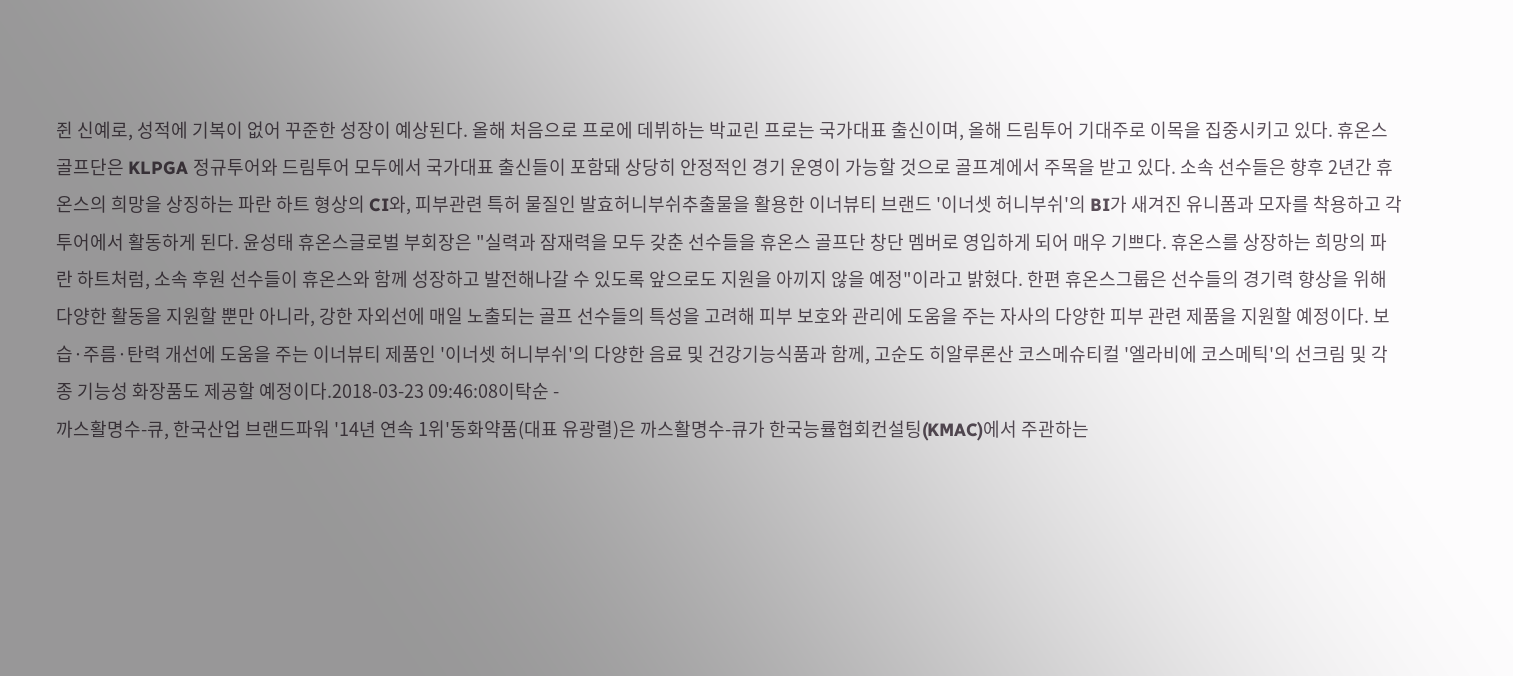쥔 신예로, 성적에 기복이 없어 꾸준한 성장이 예상된다. 올해 처음으로 프로에 데뷔하는 박교린 프로는 국가대표 출신이며, 올해 드림투어 기대주로 이목을 집중시키고 있다. 휴온스 골프단은 KLPGA 정규투어와 드림투어 모두에서 국가대표 출신들이 포함돼 상당히 안정적인 경기 운영이 가능할 것으로 골프계에서 주목을 받고 있다. 소속 선수들은 향후 2년간 휴온스의 희망을 상징하는 파란 하트 형상의 CI와, 피부관련 특허 물질인 발효허니부쉬추출물을 활용한 이너뷰티 브랜드 '이너셋 허니부쉬'의 BI가 새겨진 유니폼과 모자를 착용하고 각 투어에서 활동하게 된다. 윤성태 휴온스글로벌 부회장은 "실력과 잠재력을 모두 갖춘 선수들을 휴온스 골프단 창단 멤버로 영입하게 되어 매우 기쁘다. 휴온스를 상장하는 희망의 파란 하트처럼, 소속 후원 선수들이 휴온스와 함께 성장하고 발전해나갈 수 있도록 앞으로도 지원을 아끼지 않을 예정"이라고 밝혔다. 한편 휴온스그룹은 선수들의 경기력 향상을 위해 다양한 활동을 지원할 뿐만 아니라, 강한 자외선에 매일 노출되는 골프 선수들의 특성을 고려해 피부 보호와 관리에 도움을 주는 자사의 다양한 피부 관련 제품을 지원할 예정이다. 보습·주름·탄력 개선에 도움을 주는 이너뷰티 제품인 '이너셋 허니부쉬'의 다양한 음료 및 건강기능식품과 함께, 고순도 히알루론산 코스메슈티컬 '엘라비에 코스메틱'의 선크림 및 각종 기능성 화장품도 제공할 예정이다.2018-03-23 09:46:08이탁순 -
까스활명수-큐, 한국산업 브랜드파워 '14년 연속 1위'동화약품(대표 유광렬)은 까스활명수-큐가 한국능률협회컨설팅(KMAC)에서 주관하는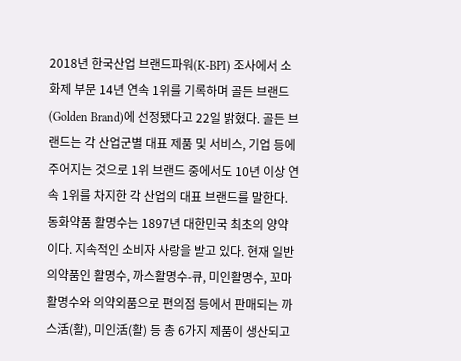2018년 한국산업 브랜드파워(K-BPI) 조사에서 소화제 부문 14년 연속 1위를 기록하며 골든 브랜드(Golden Brand)에 선정됐다고 22일 밝혔다. 골든 브랜드는 각 산업군별 대표 제품 및 서비스, 기업 등에 주어지는 것으로 1위 브랜드 중에서도 10년 이상 연속 1위를 차지한 각 산업의 대표 브랜드를 말한다. 동화약품 활명수는 1897년 대한민국 최초의 양약이다. 지속적인 소비자 사랑을 받고 있다. 현재 일반의약품인 활명수, 까스활명수-큐, 미인활명수, 꼬마활명수와 의약외품으로 편의점 등에서 판매되는 까스活(활), 미인活(활) 등 총 6가지 제품이 생산되고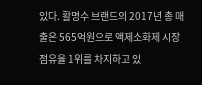있다. 활명수 브랜드의 2017년 총 매출은 565억원으로 액제소화제 시장점유율 1위를 차지하고 있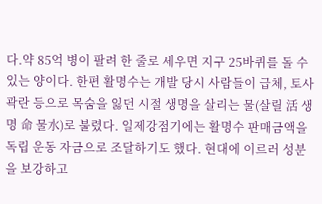다.약 85억 병이 팔려 한 줄로 세우면 지구 25바퀴를 돌 수 있는 양이다. 한편 활명수는 개발 당시 사람들이 급체, 토사곽란 등으로 목숨을 잃던 시절 생명을 살리는 물(살릴 活 생명 命 물水)로 불렸다. 일제강점기에는 활명수 판매금액을 독립 운동 자금으로 조달하기도 했다. 현대에 이르러 성분을 보강하고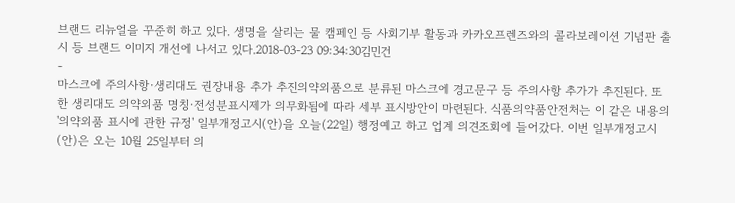브랜드 리뉴얼을 꾸준히 하고 있다. 생명을 살리는 물 캠페인 등 사회기부 활동과 카카오프렌즈와의 콜라보레이션 기념판 출시 등 브랜드 이미지 개선에 나서고 있다.2018-03-23 09:34:30김민건
-
마스크에 주의사항·생리대도 권장내용 추가 추진의약외품으로 분류된 마스크에 경고문구 등 주의사항 추가가 추진된다. 또한 생리대도 의약외품 명칭·전성분표시제가 의무화됨에 따라 세부 표시방안이 마련된다. 식품의약품안전처는 이 같은 내용의 '의약외품 표시에 관한 규정' 일부개정고시(안)을 오늘(22일) 행정예고 하고 업계 의견조회에 들어갔다. 이번 일부개정고시(안)은 오는 10월 25일부터 의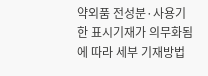약외품 전성분·사용기한 표시기재가 의무화됨에 따라 세부 기재방법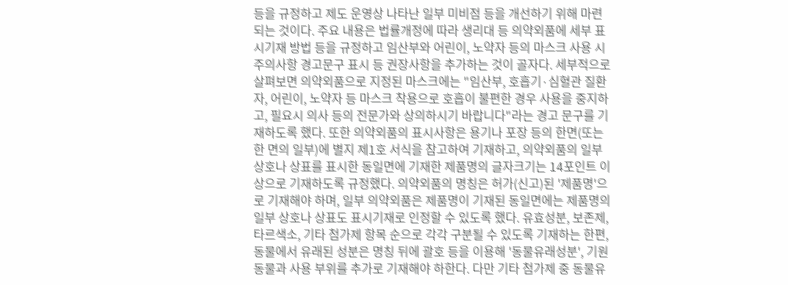등을 규정하고 제도 운영상 나타난 일부 미비점 등을 개선하기 위해 마련되는 것이다. 주요 내용은 법률개정에 따라 생리대 등 의약외품에 세부 표시기재 방법 등을 규정하고 임산부와 어린이, 노약자 등의 마스크 사용 시 주의사항 경고문구 표시 등 권장사항을 추가하는 것이 골자다. 세부적으로 살펴보면 의약외품으로 지정된 마스크에는 "임산부, 호흡기·심혈관 질환자, 어린이, 노약자 등 마스크 착용으로 호흡이 불편한 경우 사용을 중지하고, 필요시 의사 등의 전문가와 상의하시기 바랍니다"라는 경고 문구를 기재하도록 했다. 또한 의약외품의 표시사항은 용기나 포장 등의 한면(또는 한 면의 일부)에 별지 제1호 서식을 참고하여 기재하고, 의약외품의 일부 상호나 상표를 표시한 동일면에 기재한 제품명의 글자크기는 14포인트 이상으로 기재하도록 규정했다. 의약외품의 명칭은 허가(신고)된 '제품명'으로 기재해야 하며, 일부 의약외품은 제품명이 기재된 동일면에는 제품명의 일부 상호나 상표도 표시기재로 인정할 수 있도록 했다. 유효성분, 보존제, 타르색소, 기타 첨가제 항목 순으로 각각 구분될 수 있도록 기재하는 한편, 동물에서 유래된 성분은 명칭 뒤에 괄호 등을 이용해 '동물유래성분', 기원 동물과 사용 부위를 추가로 기재해야 하한다. 다만 기타 첨가제 중 동물유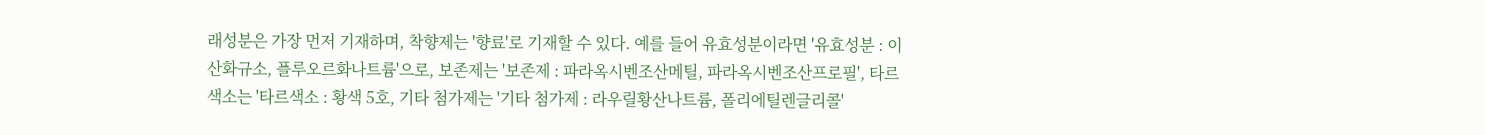래성분은 가장 먼저 기재하며, 착향제는 '향료'로 기재할 수 있다. 예를 들어 유효성분이라면 '유효성분 : 이산화규소, 플루오르화나트륨'으로, 보존제는 '보존제 : 파라옥시벤조산메틸, 파라옥시벤조산프로필', 타르색소는 '타르색소 : 황색 5호, 기타 첨가제는 '기타 첨가제 : 라우릴황산나트륨, 폴리에틸렌글리콜'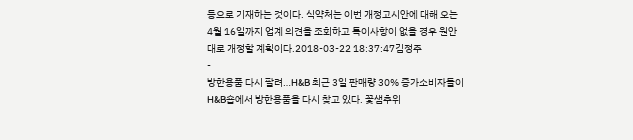등으로 기재하는 것이다. 식약처는 이번 개정고시안에 대해 오는 4월 16일까지 업계 의견을 조회하고 특이사항이 없을 경우 원안대로 개정할 계획이다.2018-03-22 18:37:47김정주
-
방한용품 다시 팔려…H&B 최근 3일 판매량 30% 증가소비자들이 H&B숍에서 방한용품을 다시 찾고 있다. 꽃샘추위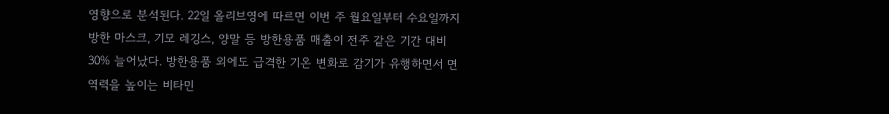영향으로 분석된다. 22일 올리브영에 따르면 이번 주 월요일부터 수요일까지 방한 마스크, 기모 레깅스, 양말 등 방한용품 매출이 전주 같은 기간 대비 30% 늘어났다. 방한용품 외에도 급격한 기온 변화로 감기가 유행하면서 면역력을 높이는 비타민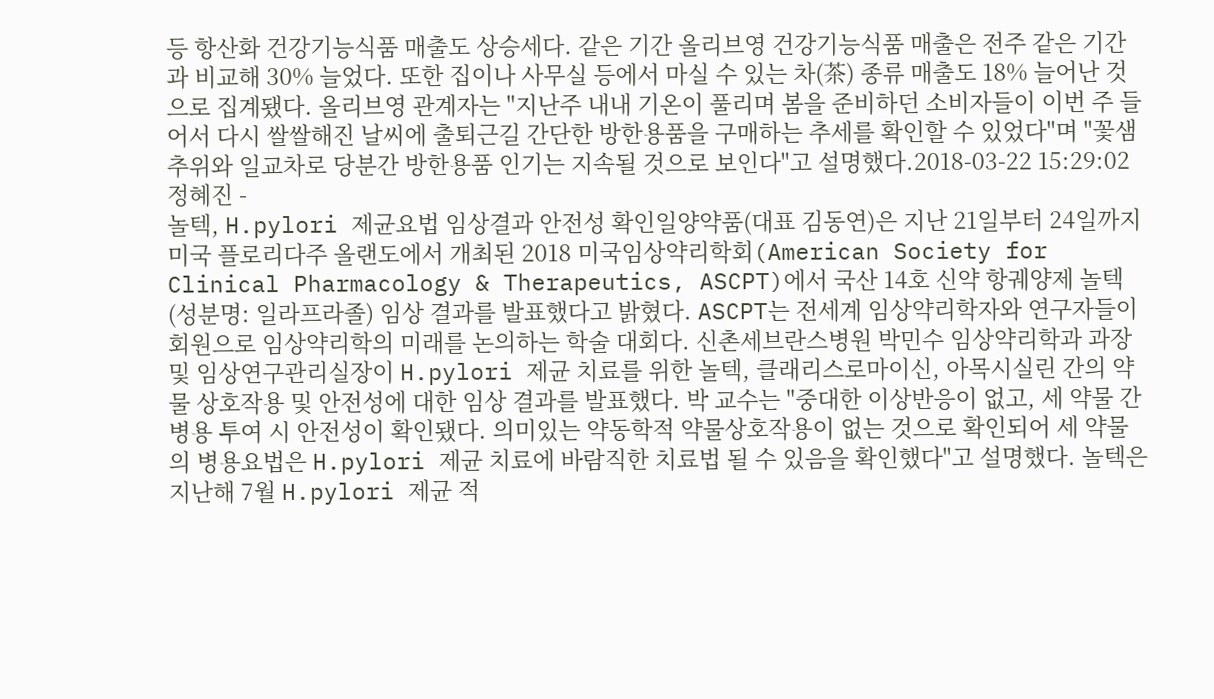등 항산화 건강기능식품 매출도 상승세다. 같은 기간 올리브영 건강기능식품 매출은 전주 같은 기간과 비교해 30% 늘었다. 또한 집이나 사무실 등에서 마실 수 있는 차(茶) 종류 매출도 18% 늘어난 것으로 집계됐다. 올리브영 관계자는 "지난주 내내 기온이 풀리며 봄을 준비하던 소비자들이 이번 주 들어서 다시 쌀쌀해진 날씨에 출퇴근길 간단한 방한용품을 구매하는 추세를 확인할 수 있었다"며 "꽃샘추위와 일교차로 당분간 방한용품 인기는 지속될 것으로 보인다"고 설명했다.2018-03-22 15:29:02정혜진 -
놀텍, H.pylori 제균요법 임상결과 안전성 확인일양약품(대표 김동연)은 지난 21일부터 24일까지 미국 플로리다주 올랜도에서 개최된 2018 미국임상약리학회(American Society for Clinical Pharmacology & Therapeutics, ASCPT)에서 국산 14호 신약 항궤양제 놀텍(성분명: 일라프라졸) 임상 결과를 발표했다고 밝혔다. ASCPT는 전세계 임상약리학자와 연구자들이 회원으로 임상약리학의 미래를 논의하는 학술 대회다. 신촌세브란스병원 박민수 임상약리학과 과장 및 임상연구관리실장이 H.pylori 제균 치료를 위한 놀텍, 클래리스로마이신, 아목시실린 간의 약물 상호작용 및 안전성에 대한 임상 결과를 발표했다. 박 교수는 "중대한 이상반응이 없고, 세 약물 간 병용 투여 시 안전성이 확인됐다. 의미있는 약동학적 약물상호작용이 없는 것으로 확인되어 세 약물의 병용요법은 H.pylori 제균 치료에 바람직한 치료법 될 수 있음을 확인했다"고 설명했다. 놀텍은 지난해 7월 H.pylori 제균 적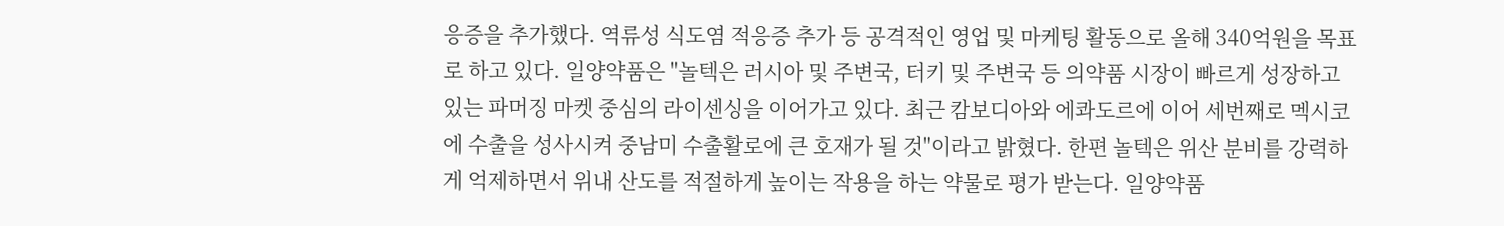응증을 추가했다. 역류성 식도염 적응증 추가 등 공격적인 영업 및 마케팅 활동으로 올해 340억원을 목표로 하고 있다. 일양약품은 "놀텍은 러시아 및 주변국, 터키 및 주변국 등 의약품 시장이 빠르게 성장하고 있는 파머징 마켓 중심의 라이센싱을 이어가고 있다. 최근 캄보디아와 에콰도르에 이어 세번째로 멕시코에 수출을 성사시켜 중남미 수출활로에 큰 호재가 될 것"이라고 밝혔다. 한편 놀텍은 위산 분비를 강력하게 억제하면서 위내 산도를 적절하게 높이는 작용을 하는 약물로 평가 받는다. 일양약품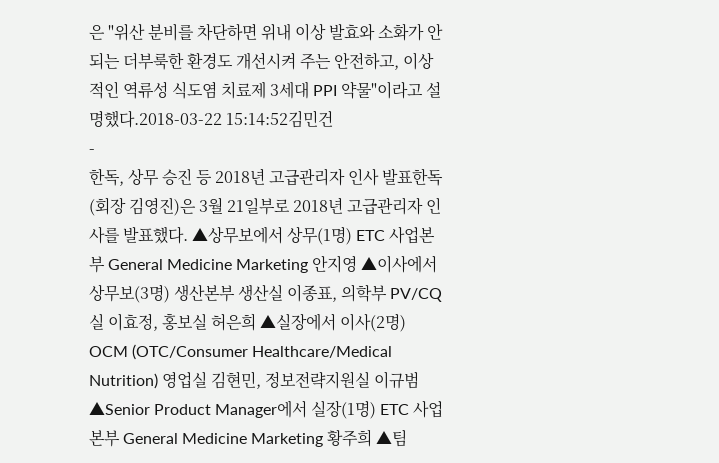은 "위산 분비를 차단하면 위내 이상 발효와 소화가 안 되는 더부룩한 환경도 개선시켜 주는 안전하고, 이상적인 역류성 식도염 치료제 3세대 PPI 약물"이라고 설명했다.2018-03-22 15:14:52김민건
-
한독, 상무 승진 등 2018년 고급관리자 인사 발표한독(회장 김영진)은 3월 21일부로 2018년 고급관리자 인사를 발표했다. ▲상무보에서 상무(1명) ETC 사업본부 General Medicine Marketing 안지영 ▲이사에서 상무보(3명) 생산본부 생산실 이종표, 의학부 PV/CQ실 이효정, 홍보실 허은희 ▲실장에서 이사(2명) OCM (OTC/Consumer Healthcare/Medical Nutrition) 영업실 김현민, 정보전략지원실 이규범 ▲Senior Product Manager에서 실장(1명) ETC 사업본부 General Medicine Marketing 황주희 ▲팀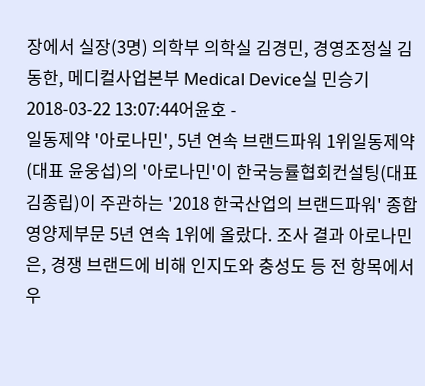장에서 실장(3명) 의학부 의학실 김경민, 경영조정실 김동한, 메디컬사업본부 Medical Device실 민승기2018-03-22 13:07:44어윤호 -
일동제약 '아로나민', 5년 연속 브랜드파워 1위일동제약(대표 윤웅섭)의 '아로나민'이 한국능률협회컨설팅(대표 김종립)이 주관하는 '2018 한국산업의 브랜드파워' 종합영양제부문 5년 연속 1위에 올랐다. 조사 결과 아로나민은, 경쟁 브랜드에 비해 인지도와 충성도 등 전 항목에서 우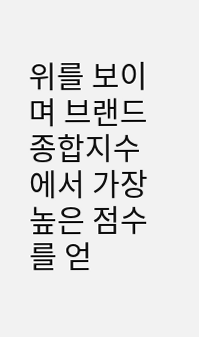위를 보이며 브랜드종합지수에서 가장 높은 점수를 얻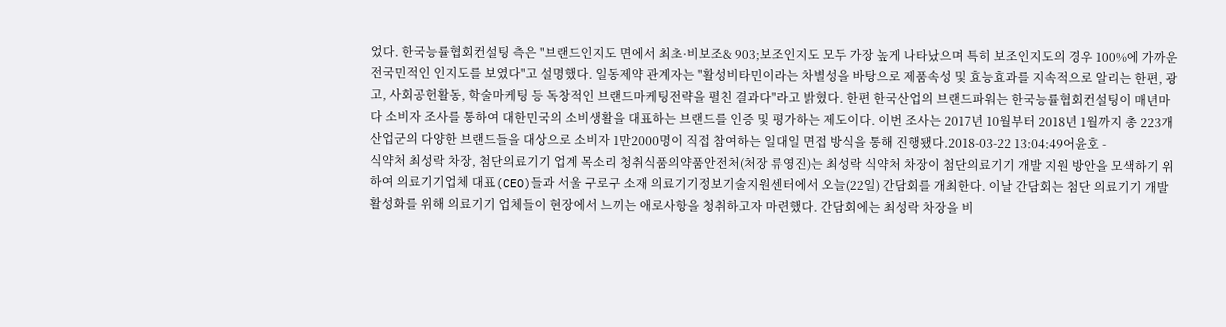었다. 한국능률협회컨설팅 측은 "브랜드인지도 면에서 최초·비보조& 903;보조인지도 모두 가장 높게 나타났으며 특히 보조인지도의 경우 100%에 가까운 전국민적인 인지도를 보였다"고 설명했다. 일동제약 관계자는 "활성비타민이라는 차별성을 바탕으로 제품속성 및 효능효과를 지속적으로 알리는 한편, 광고, 사회공헌활동, 학술마케팅 등 독창적인 브랜드마케팅전략을 펼친 결과다"라고 밝혔다. 한편 한국산업의 브랜드파워는 한국능률협회컨설팅이 매년마다 소비자 조사를 통하여 대한민국의 소비생활을 대표하는 브랜드를 인증 및 평가하는 제도이다. 이번 조사는 2017년 10월부터 2018년 1월까지 총 223개 산업군의 다양한 브랜드들을 대상으로 소비자 1만2000명이 직접 참여하는 일대일 면접 방식을 통해 진행됐다.2018-03-22 13:04:49어윤호 -
식약처 최성락 차장, 첨단의료기기 업계 목소리 청취식품의약품안전처(처장 류영진)는 최성락 식약처 차장이 첨단의료기기 개발 지원 방안을 모색하기 위하여 의료기기업체 대표(CEO)들과 서울 구로구 소재 의료기기정보기술지원센터에서 오늘(22일) 간담회를 개최한다. 이날 간담회는 첨단 의료기기 개발 활성화를 위해 의료기기 업체들이 현장에서 느끼는 애로사항을 청취하고자 마련했다. 간담회에는 최성락 차장을 비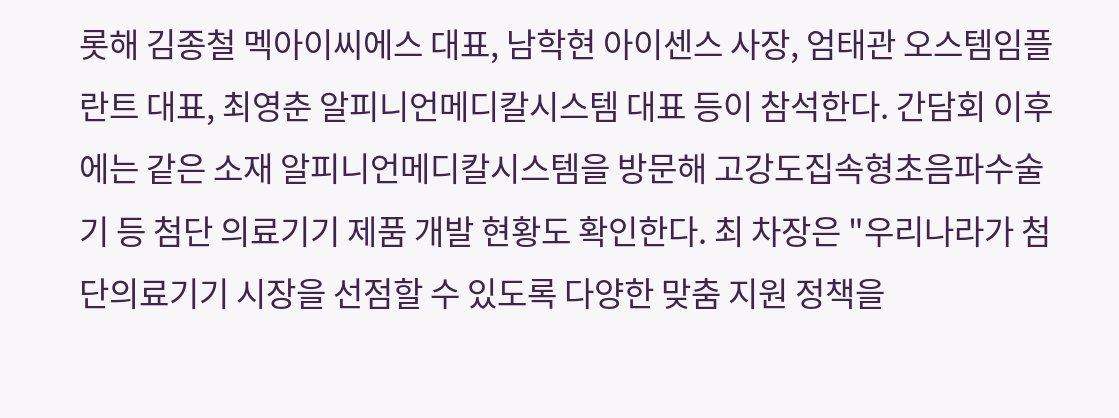롯해 김종철 멕아이씨에스 대표, 남학현 아이센스 사장, 엄태관 오스템임플란트 대표, 최영춘 알피니언메디칼시스템 대표 등이 참석한다. 간담회 이후에는 같은 소재 알피니언메디칼시스템을 방문해 고강도집속형초음파수술기 등 첨단 의료기기 제품 개발 현황도 확인한다. 최 차장은 "우리나라가 첨단의료기기 시장을 선점할 수 있도록 다양한 맞춤 지원 정책을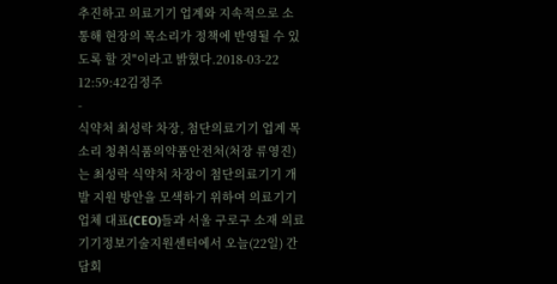추진하고 의료기기 업계와 지속적으로 소통해 현장의 목소리가 정책에 반영될 수 있도록 할 것"이라고 밝혔다.2018-03-22 12:59:42김정주
-
식약처 최성락 차장, 첨단의료기기 업계 목소리 청취식품의약품안전처(처장 류영진)는 최성락 식약처 차장이 첨단의료기기 개발 지원 방안을 모색하기 위하여 의료기기업체 대표(CEO)들과 서울 구로구 소재 의료기기정보기술지원센터에서 오늘(22일) 간담회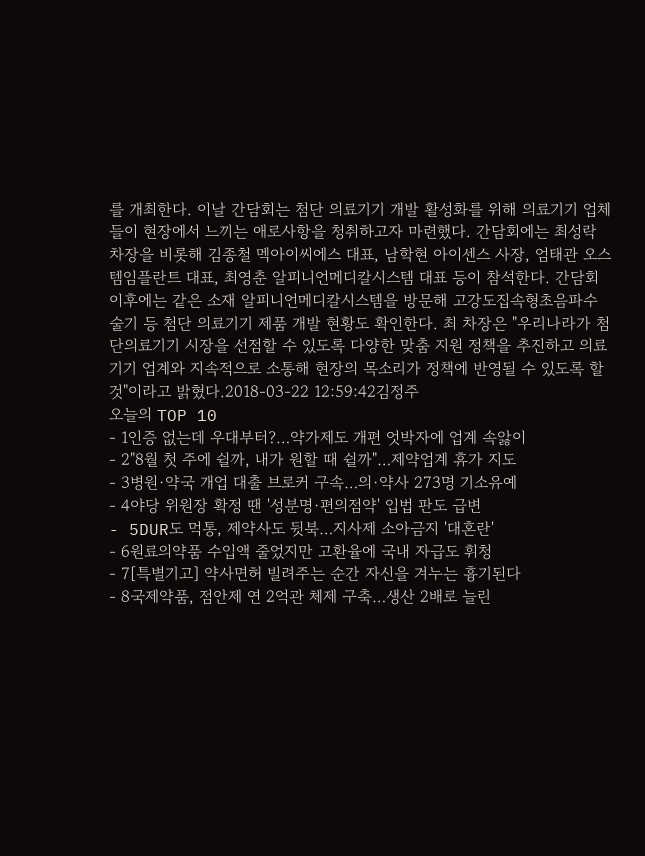를 개최한다. 이날 간담회는 첨단 의료기기 개발 활성화를 위해 의료기기 업체들이 현장에서 느끼는 애로사항을 청취하고자 마련했다. 간담회에는 최성락 차장을 비롯해 김종철 멕아이씨에스 대표, 남학현 아이센스 사장, 엄태관 오스템임플란트 대표, 최영춘 알피니언메디칼시스템 대표 등이 참석한다. 간담회 이후에는 같은 소재 알피니언메디칼시스템을 방문해 고강도집속형초음파수술기 등 첨단 의료기기 제품 개발 현황도 확인한다. 최 차장은 "우리나라가 첨단의료기기 시장을 선점할 수 있도록 다양한 맞춤 지원 정책을 추진하고 의료기기 업계와 지속적으로 소통해 현장의 목소리가 정책에 반영될 수 있도록 할 것"이라고 밝혔다.2018-03-22 12:59:42김정주
오늘의 TOP 10
- 1인증 없는데 우대부터?…약가제도 개편 엇박자에 업계 속앓이
- 2"8월 첫 주에 쉴까, 내가 원할 때 쉴까"…제약업계 휴가 지도
- 3병원·약국 개업 대출 브로커 구속…의·약사 273명 기소유예
- 4야당 위원장 확정 땐 '성분명·편의점약' 입법 판도 급변
- 5DUR도 먹통, 제약사도 뒷북…지사제 소아금지 '대혼란'
- 6원료의약품 수입액 줄었지만 고환율에 국내 자급도 휘청
- 7[특별기고] 약사면허 빌려주는 순간 자신을 겨누는 흉기된다
- 8국제약품, 점안제 연 2억관 체제 구축…생산 2배로 늘린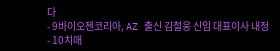다
- 9바이오젠코리아, AZ 출신 김철웅 신임 대표이사 내정
- 10치매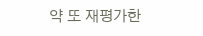약 또 재평가한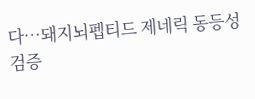다…돼지뇌펩티드 제네릭 동등성 검증